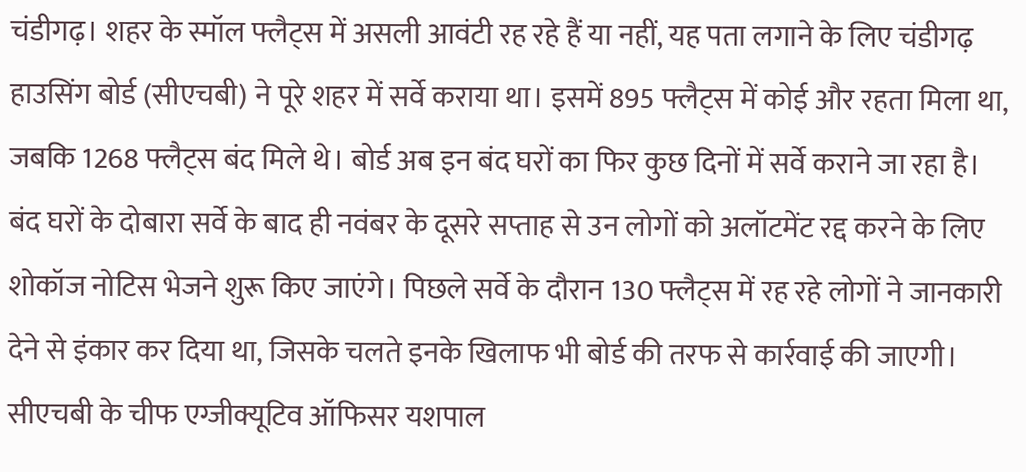चंडीगढ़। शहर के स्मॉल फ्लैट्स में असली आवंटी रह रहे हैं या नहीं, यह पता लगाने के लिए चंडीगढ़ हाउसिंग बोर्ड (सीएचबी) ने पूरे शहर में सर्वे कराया था। इसमें 895 फ्लैट्स में कोई और रहता मिला था, जबकि 1268 फ्लैट्स बंद मिले थे। बोर्ड अब इन बंद घरों का फिर कुछ दिनों में सर्वे कराने जा रहा है।
बंद घरों के दोबारा सर्वे के बाद ही नवंबर के दूसरे सप्ताह से उन लोगों को अलॉटमेंट रद्द करने के लिए शोकॉज नोटिस भेजने शुरू किए जाएंगे। पिछले सर्वे के दौरान 130 फ्लैट्स में रह रहे लोगों ने जानकारी देने से इंकार कर दिया था, जिसके चलते इनके खिलाफ भी बोर्ड की तरफ से कार्रवाई की जाएगी।
सीएचबी के चीफ एग्जीक्यूटिव ऑफिसर यशपाल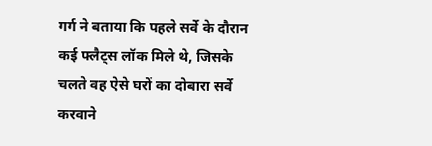गर्ग ने बताया कि पहले सर्वे के दौरान कई फ्लैट्स लॉक मिले थे, जिसके चलते वह ऐसे घरों का दोबारा सर्वे करवाने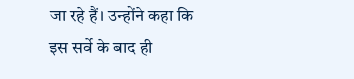जा रहे हैं। उन्होंने कहा कि इस सर्वे के बाद ही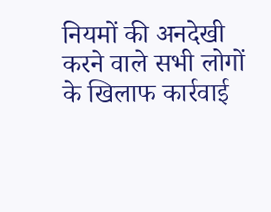नियमों की अनदेखी करने वाले सभी लोगों के खिलाफ कार्रवाई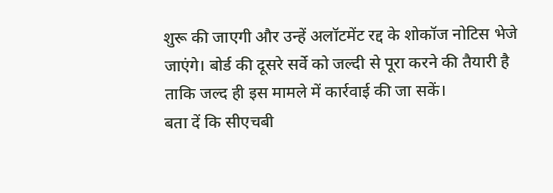शुरू की जाएगी और उन्हें अलॉटमेंट रद्द के शोकॉज नोटिस भेजे जाएंगे। बोर्ड की दूसरे सर्वे को जल्दी से पूरा करने की तैयारी है ताकि जल्द ही इस मामले में कार्रवाई की जा सकें।
बता दें कि सीएचबी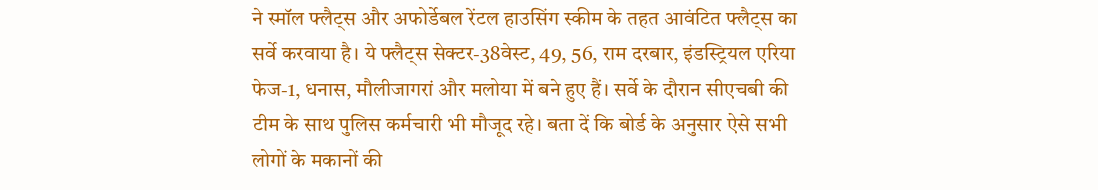ने स्मॉल फ्लैट्स और अफोर्डेबल रेंटल हाउसिंग स्कीम के तहत आवंटित फ्लैट्स का सर्वे करवाया है। ये फ्लैट्स सेक्टर-38वेस्ट, 49, 56, राम दरबार, इंडस्ट्रियल एरिया फेज-1, धनास, मौलीजागरां और मलोया में बने हुए हैं। सर्वे के दौरान सीएचबी की टीम के साथ पुलिस कर्मचारी भी मौजूद रहे। बता दें कि बोर्ड के अनुसार ऐसे सभी लोगों के मकानों की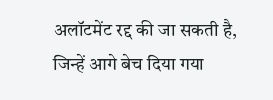अलॉटमेंट रद्द की जा सकती है, जिन्हें आगे बेच दिया गया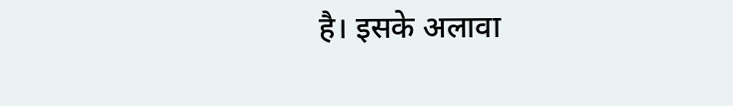है। इसके अलावा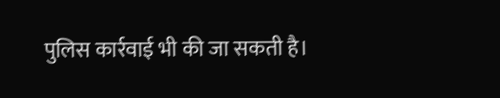पुलिस कार्रवाई भी की जा सकती है।